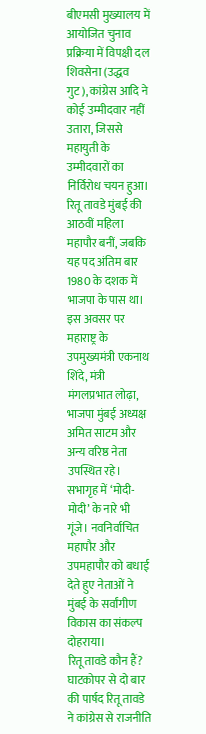बीएमसी मुख्यालय में आयोजित चुनाव प्रक्रिया में विपक्षी दल शिवसेना (उद्धव गुट), कांग्रेस आदि ने कोई उम्मीदवार नहीं उतारा, जिससे महायुती के उम्मीदवारों का निर्विरोध चयन हुआ। रितू तावडे मुंबई की आठवीं महिला महापौर बनीं, जबकि यह पद अंतिम बार 1980 के दशक में भाजपा के पास था। इस अवसर पर महाराष्ट्र के उपमुख्यमंत्री एकनाथ शिंदे, मंत्री मंगलप्रभात लोढ़ा, भाजपा मुंबई अध्यक्ष अमित साटम और अन्य वरिष्ठ नेता उपस्थित रहे। सभागृह में ‘मोदी-मोदी’ के नारे भी गूंजे। नवनिर्वाचित महापौर और उपमहापौर को बधाई देते हुए नेताओं ने मुंबई के सर्वांगीण विकास का संकल्प दोहराया।
रितू तावडे कौन हैं?
घाटकोपर से दो बार की पार्षद रितू तावडे ने कांग्रेस से राजनीति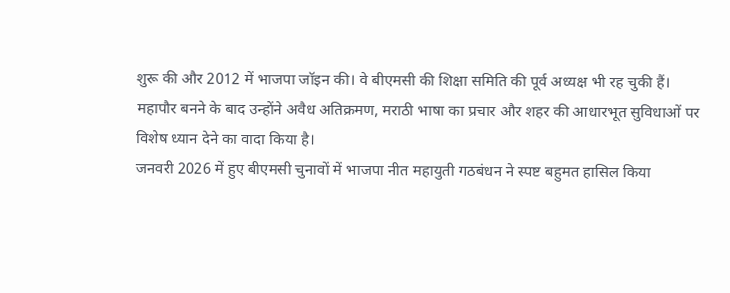शुरू की और 2012 में भाजपा जॉइन की। वे बीएमसी की शिक्षा समिति की पूर्व अध्यक्ष भी रह चुकी हैं। महापौर बनने के बाद उन्होंने अवैध अतिक्रमण, मराठी भाषा का प्रचार और शहर की आधारभूत सुविधाओं पर विशेष ध्यान देने का वादा किया है।
जनवरी 2026 में हुए बीएमसी चुनावों में भाजपा नीत महायुती गठबंधन ने स्पष्ट बहुमत हासिल किया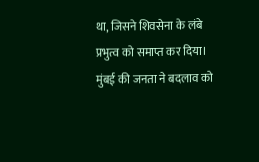था, जिसने शिवसेना के लंबे प्रभुत्व को समाप्त कर दिया। मुंबई की जनता ने बदलाव को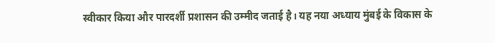स्वीकार किया और पारदर्शी प्रशासन की उम्मीद जताई है। यह नया अध्याय मुंबई के विकास के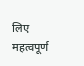लिए महत्वपूर्ण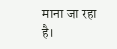माना जा रहा है।